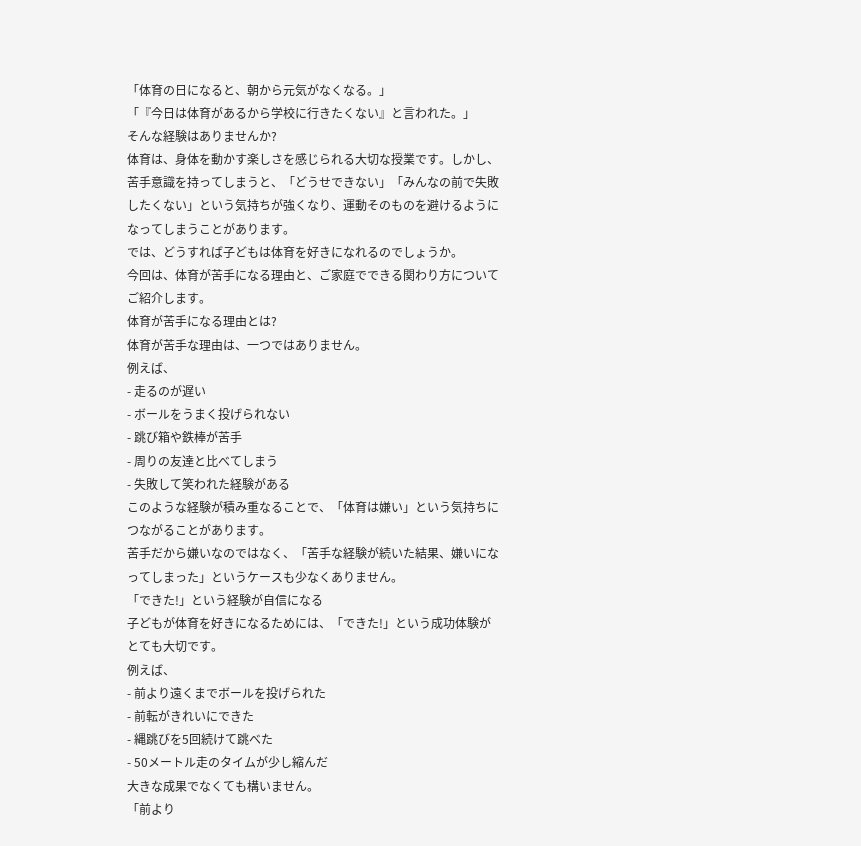「体育の日になると、朝から元気がなくなる。」
「『今日は体育があるから学校に行きたくない』と言われた。」
そんな経験はありませんか?
体育は、身体を動かす楽しさを感じられる大切な授業です。しかし、苦手意識を持ってしまうと、「どうせできない」「みんなの前で失敗したくない」という気持ちが強くなり、運動そのものを避けるようになってしまうことがあります。
では、どうすれば子どもは体育を好きになれるのでしょうか。
今回は、体育が苦手になる理由と、ご家庭でできる関わり方についてご紹介します。
体育が苦手になる理由とは?
体育が苦手な理由は、一つではありません。
例えば、
- 走るのが遅い
- ボールをうまく投げられない
- 跳び箱や鉄棒が苦手
- 周りの友達と比べてしまう
- 失敗して笑われた経験がある
このような経験が積み重なることで、「体育は嫌い」という気持ちにつながることがあります。
苦手だから嫌いなのではなく、「苦手な経験が続いた結果、嫌いになってしまった」というケースも少なくありません。
「できた!」という経験が自信になる
子どもが体育を好きになるためには、「できた!」という成功体験がとても大切です。
例えば、
- 前より遠くまでボールを投げられた
- 前転がきれいにできた
- 縄跳びを5回続けて跳べた
- 50メートル走のタイムが少し縮んだ
大きな成果でなくても構いません。
「前より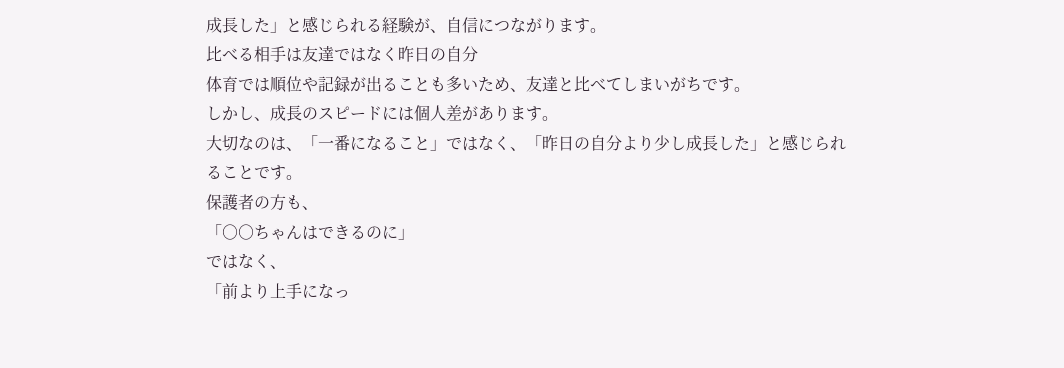成長した」と感じられる経験が、自信につながります。
比べる相手は友達ではなく昨日の自分
体育では順位や記録が出ることも多いため、友達と比べてしまいがちです。
しかし、成長のスピードには個人差があります。
大切なのは、「一番になること」ではなく、「昨日の自分より少し成長した」と感じられることです。
保護者の方も、
「○○ちゃんはできるのに」
ではなく、
「前より上手になっ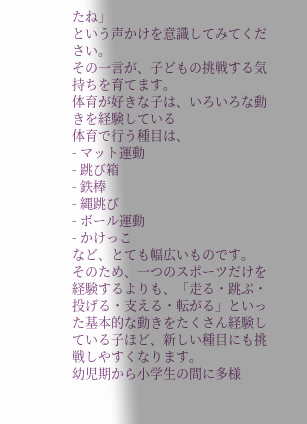たね」
という声かけを意識してみてください。
その一言が、子どもの挑戦する気持ちを育てます。
体育が好きな子は、いろいろな動きを経験している
体育で行う種目は、
- マット運動
- 跳び箱
- 鉄棒
- 縄跳び
- ボール運動
- かけっこ
など、とても幅広いものです。
そのため、一つのスポーツだけを経験するよりも、「走る・跳ぶ・投げる・支える・転がる」といった基本的な動きをたくさん経験している子ほど、新しい種目にも挑戦しやすくなります。
幼児期から小学生の間に多様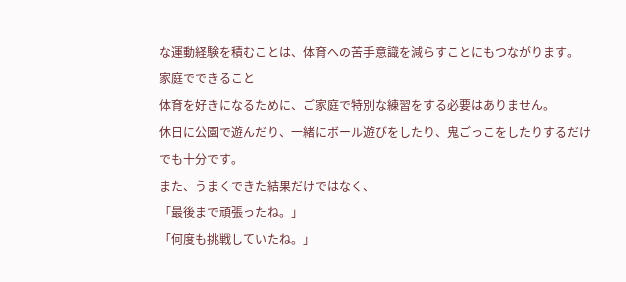な運動経験を積むことは、体育への苦手意識を減らすことにもつながります。
家庭でできること
体育を好きになるために、ご家庭で特別な練習をする必要はありません。
休日に公園で遊んだり、一緒にボール遊びをしたり、鬼ごっこをしたりするだけでも十分です。
また、うまくできた結果だけではなく、
「最後まで頑張ったね。」
「何度も挑戦していたね。」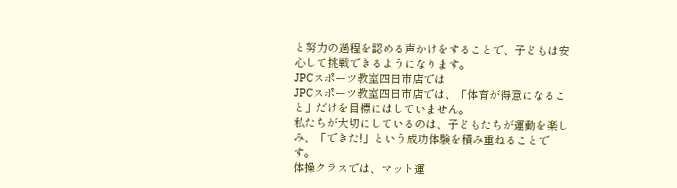と努力の過程を認める声かけをすることで、子どもは安心して挑戦できるようになります。
JPCスポーツ教室四日市店では
JPCスポーツ教室四日市店では、「体育が得意になること」だけを目標にはしていません。
私たちが大切にしているのは、子どもたちが運動を楽しみ、「できた!」という成功体験を積み重ねることです。
体操クラスでは、マット運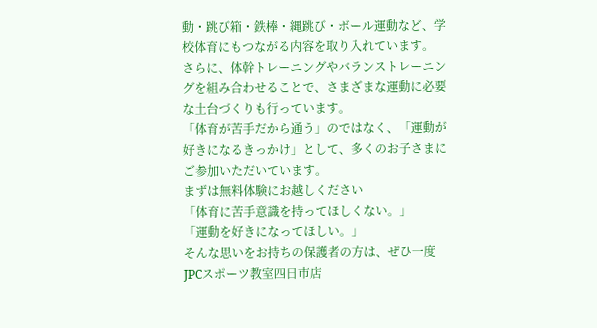動・跳び箱・鉄棒・縄跳び・ボール運動など、学校体育にもつながる内容を取り入れています。
さらに、体幹トレーニングやバランストレーニングを組み合わせることで、さまざまな運動に必要な土台づくりも行っています。
「体育が苦手だから通う」のではなく、「運動が好きになるきっかけ」として、多くのお子さまにご参加いただいています。
まずは無料体験にお越しください
「体育に苦手意識を持ってほしくない。」
「運動を好きになってほしい。」
そんな思いをお持ちの保護者の方は、ぜひ一度JPCスポーツ教室四日市店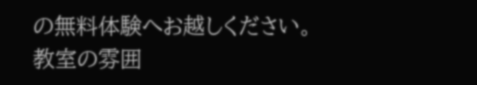の無料体験へお越しください。
教室の雰囲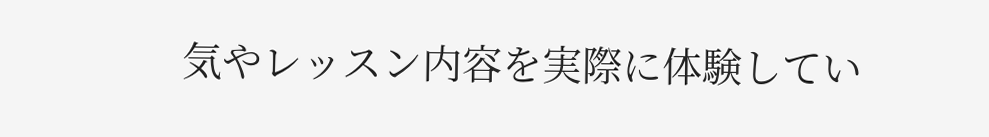気やレッスン内容を実際に体験してい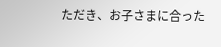ただき、お子さまに合った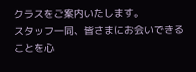クラスをご案内いたします。
スタッフ一同、皆さまにお会いできることを心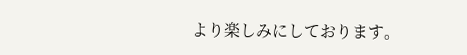より楽しみにしております。